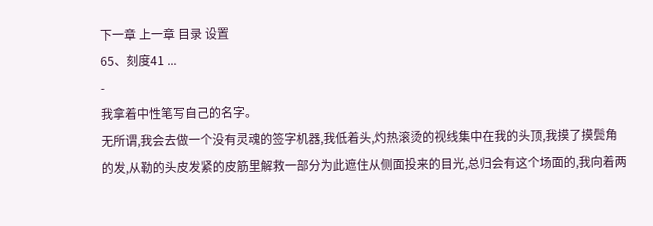下一章 上一章 目录 设置
65、刻度41 ...
-
我拿着中性笔写自己的名字。
无所谓,我会去做一个没有灵魂的签字机器,我低着头,灼热滚烫的视线集中在我的头顶,我摸了摸鬓角的发,从勒的头皮发紧的皮筋里解救一部分为此遮住从侧面投来的目光,总归会有这个场面的,我向着两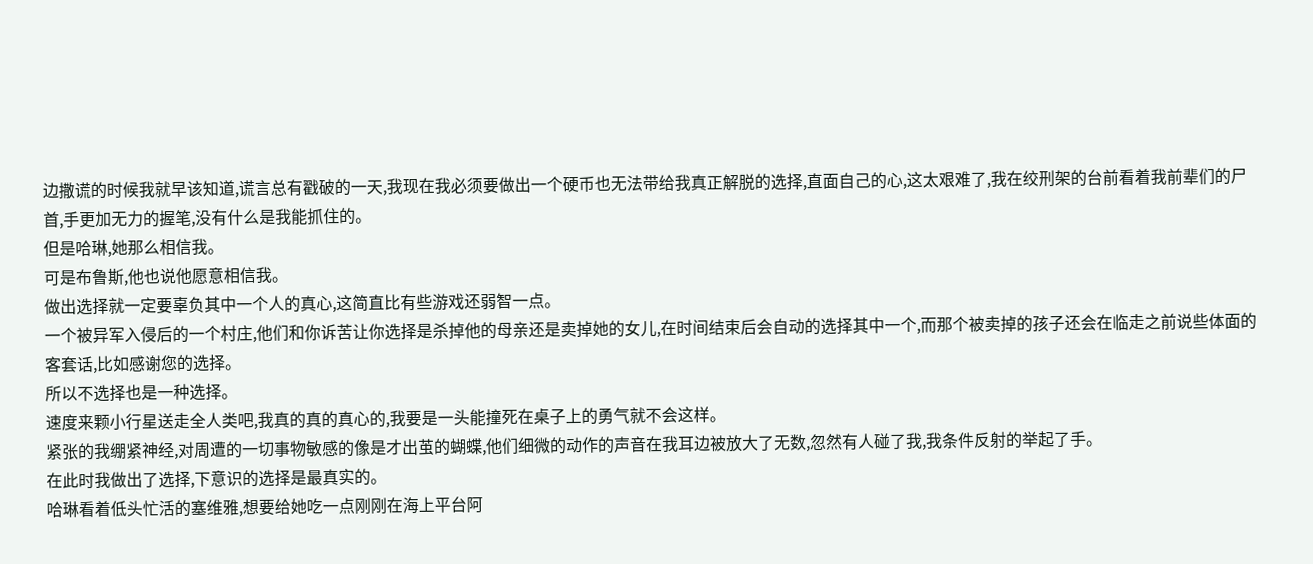边撒谎的时候我就早该知道,谎言总有戳破的一天,我现在我必须要做出一个硬币也无法带给我真正解脱的选择,直面自己的心,这太艰难了,我在绞刑架的台前看着我前辈们的尸首,手更加无力的握笔,没有什么是我能抓住的。
但是哈琳,她那么相信我。
可是布鲁斯,他也说他愿意相信我。
做出选择就一定要辜负其中一个人的真心,这简直比有些游戏还弱智一点。
一个被异军入侵后的一个村庄,他们和你诉苦让你选择是杀掉他的母亲还是卖掉她的女儿,在时间结束后会自动的选择其中一个,而那个被卖掉的孩子还会在临走之前说些体面的客套话,比如感谢您的选择。
所以不选择也是一种选择。
速度来颗小行星送走全人类吧,我真的真的真心的,我要是一头能撞死在桌子上的勇气就不会这样。
紧张的我绷紧神经,对周遭的一切事物敏感的像是才出茧的蝴蝶,他们细微的动作的声音在我耳边被放大了无数,忽然有人碰了我,我条件反射的举起了手。
在此时我做出了选择,下意识的选择是最真实的。
哈琳看着低头忙活的塞维雅,想要给她吃一点刚刚在海上平台阿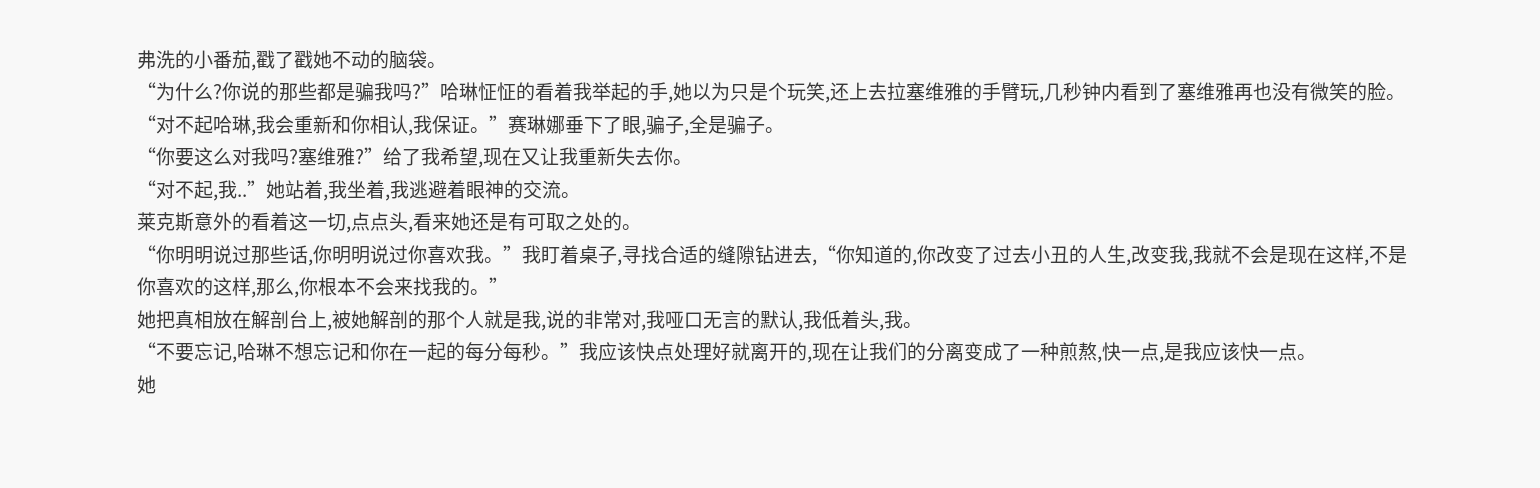弗洗的小番茄,戳了戳她不动的脑袋。
“为什么?你说的那些都是骗我吗?”哈琳怔怔的看着我举起的手,她以为只是个玩笑,还上去拉塞维雅的手臂玩,几秒钟内看到了塞维雅再也没有微笑的脸。
“对不起哈琳,我会重新和你相认,我保证。”赛琳娜垂下了眼,骗子,全是骗子。
“你要这么对我吗?塞维雅?”给了我希望,现在又让我重新失去你。
“对不起,我..”她站着,我坐着,我逃避着眼神的交流。
莱克斯意外的看着这一切,点点头,看来她还是有可取之处的。
“你明明说过那些话,你明明说过你喜欢我。”我盯着桌子,寻找合适的缝隙钻进去,“你知道的,你改变了过去小丑的人生,改变我,我就不会是现在这样,不是你喜欢的这样,那么,你根本不会来找我的。”
她把真相放在解剖台上,被她解剖的那个人就是我,说的非常对,我哑口无言的默认,我低着头,我。
“不要忘记,哈琳不想忘记和你在一起的每分每秒。”我应该快点处理好就离开的,现在让我们的分离变成了一种煎熬,快一点,是我应该快一点。
她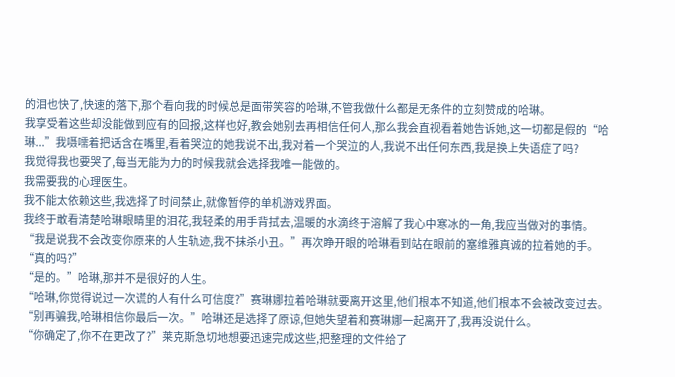的泪也快了,快速的落下,那个看向我的时候总是面带笑容的哈琳,不管我做什么都是无条件的立刻赞成的哈琳。
我享受着这些却没能做到应有的回报,这样也好,教会她别去再相信任何人,那么我会直视看着她告诉她,这一切都是假的“哈琳...”我嗫嚅着把话含在嘴里,看着哭泣的她我说不出,我对着一个哭泣的人,我说不出任何东西,我是换上失语症了吗?
我觉得我也要哭了,每当无能为力的时候我就会选择我唯一能做的。
我需要我的心理医生。
我不能太依赖这些,我选择了时间禁止,就像暂停的单机游戏界面。
我终于敢看清楚哈琳眼睛里的泪花,我轻柔的用手背拭去,温暖的水滴终于溶解了我心中寒冰的一角,我应当做对的事情。
“我是说我不会改变你原来的人生轨迹,我不抹杀小丑。”再次睁开眼的哈琳看到站在眼前的塞维雅真诚的拉着她的手。
“真的吗?”
“是的。”哈琳,那并不是很好的人生。
“哈琳,你觉得说过一次谎的人有什么可信度?”赛琳娜拉着哈琳就要离开这里,他们根本不知道,他们根本不会被改变过去。
“别再骗我,哈琳相信你最后一次。”哈琳还是选择了原谅,但她失望着和赛琳娜一起离开了,我再没说什么。
“你确定了,你不在更改了?”莱克斯急切地想要迅速完成这些,把整理的文件给了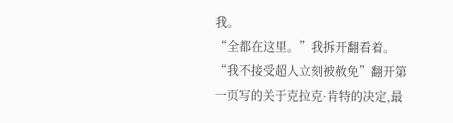我。
“全都在这里。”我拆开翻看着。
“我不接受超人立刻被赦免”翻开第一页写的关于克拉克·肯特的决定,最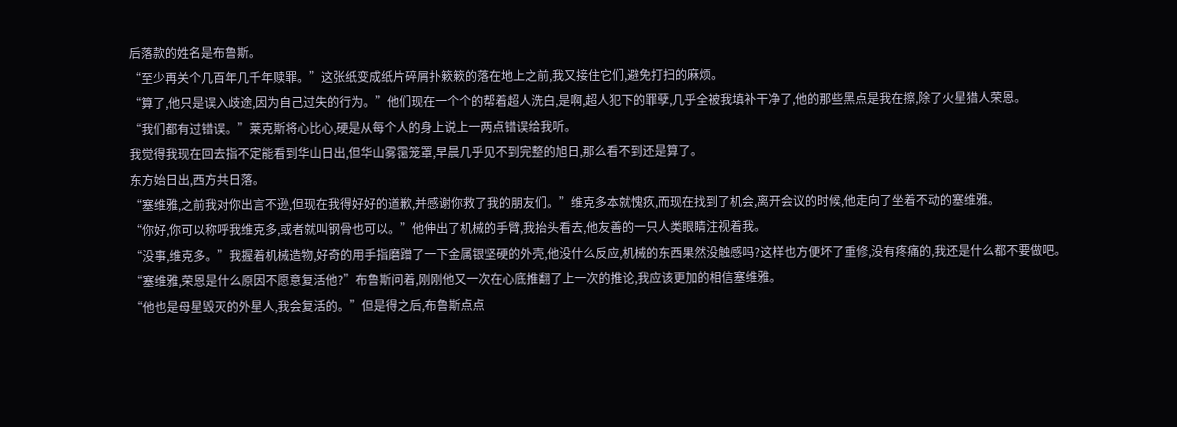后落款的姓名是布鲁斯。
“至少再关个几百年几千年赎罪。”这张纸变成纸片碎屑扑簌簌的落在地上之前,我又接住它们,避免打扫的麻烦。
“算了,他只是误入歧途,因为自己过失的行为。”他们现在一个个的帮着超人洗白,是啊,超人犯下的罪孽,几乎全被我填补干净了,他的那些黑点是我在擦,除了火星猎人荣恩。
“我们都有过错误。”莱克斯将心比心,硬是从每个人的身上说上一两点错误给我听。
我觉得我现在回去指不定能看到华山日出,但华山雾霭笼罩,早晨几乎见不到完整的旭日,那么看不到还是算了。
东方始日出,西方共日落。
“塞维雅,之前我对你出言不逊,但现在我得好好的道歉,并感谢你救了我的朋友们。”维克多本就愧疚,而现在找到了机会,离开会议的时候,他走向了坐着不动的塞维雅。
“你好,你可以称呼我维克多,或者就叫钢骨也可以。”他伸出了机械的手臂,我抬头看去,他友善的一只人类眼睛注视着我。
“没事,维克多。”我握着机械造物,好奇的用手指磨蹭了一下金属银坚硬的外壳,他没什么反应,机械的东西果然没触感吗?这样也方便坏了重修,没有疼痛的,我还是什么都不要做吧。
“塞维雅,荣恩是什么原因不愿意复活他?”布鲁斯问着,刚刚他又一次在心底推翻了上一次的推论,我应该更加的相信塞维雅。
“他也是母星毁灭的外星人,我会复活的。”但是得之后,布鲁斯点点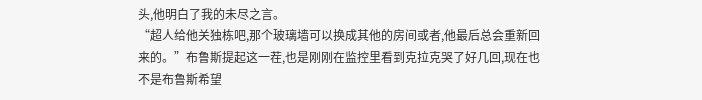头,他明白了我的未尽之言。
“超人给他关独栋吧,那个玻璃墙可以换成其他的房间或者,他最后总会重新回来的。”布鲁斯提起这一茬,也是刚刚在监控里看到克拉克哭了好几回,现在也不是布鲁斯希望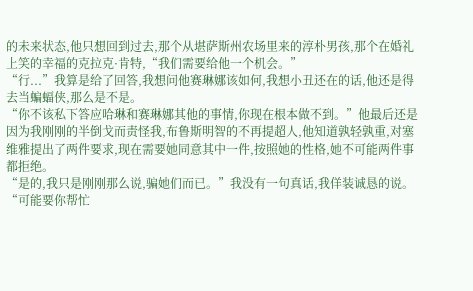的未来状态,他只想回到过去,那个从堪萨斯州农场里来的淳朴男孩,那个在婚礼上笑的幸福的克拉克·肯特,“我们需要给他一个机会。”
“行...”我算是给了回答,我想问他赛琳娜该如何,我想小丑还在的话,他还是得去当蝙蝠侠,那么是不是。
“你不该私下答应哈琳和赛琳娜其他的事情,你现在根本做不到。”他最后还是因为我刚刚的半倒戈而责怪我,布鲁斯明智的不再提超人,他知道孰轻孰重,对塞维雅提出了两件要求,现在需要她同意其中一件,按照她的性格,她不可能两件事都拒绝。
“是的,我只是刚刚那么说,骗她们而已。”我没有一句真话,我佯装诚恳的说。
“可能要你帮忙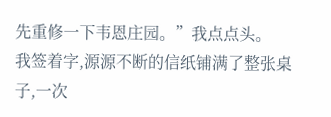先重修一下韦恩庄园。”我点点头。
我签着字,源源不断的信纸铺满了整张桌子,一次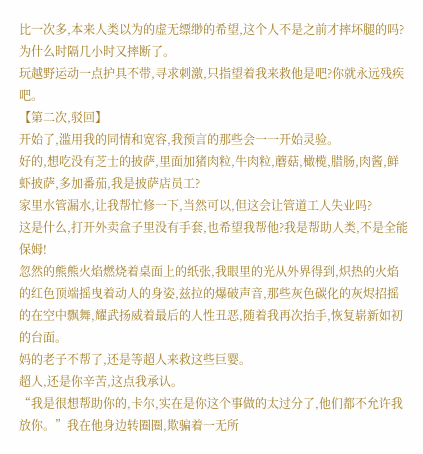比一次多,本来人类以为的虚无缥缈的希望,这个人不是之前才摔坏腿的吗?为什么时隔几小时又摔断了。
玩越野运动一点护具不带,寻求刺激,只指望着我来救他是吧?你就永远残疾吧。
【第二次,驳回】
开始了,滥用我的同情和宽容,我预言的那些会一一开始灵验。
好的,想吃没有芝士的披萨,里面加猪肉粒,牛肉粒,蘑菇,橄榄,腊肠,肉酱,鲜虾披萨,多加番茄,我是披萨店员工?
家里水管漏水,让我帮忙修一下,当然可以,但这会让管道工人失业吗?
这是什么,打开外卖盒子里没有手套,也希望我帮他?我是帮助人类,不是全能保姆!
忽然的熊熊火焰燃烧着桌面上的纸张,我眼里的光从外界得到,炽热的火焰的红色顶端摇曳着动人的身姿,兹拉的爆破声音,那些灰色碳化的灰烬招摇的在空中飘舞,耀武扬威着最后的人性丑恶,随着我再次抬手,恢复崭新如初的台面。
妈的老子不帮了,还是等超人来救这些巨婴。
超人,还是你辛苦,这点我承认。
“我是很想帮助你的,卡尔,实在是你这个事做的太过分了,他们都不允许我放你。”我在他身边转圈圈,欺骗着一无所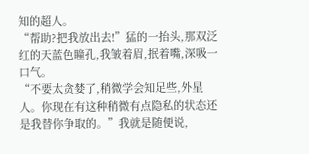知的超人。
“帮助?把我放出去!”猛的一抬头,那双泛红的天蓝色瞳孔,我皱着眉,抿着嘴,深吸一口气。
“不要太贪婪了,稍微学会知足些,外星人。你现在有这种稍微有点隐私的状态还是我替你争取的。”我就是随便说,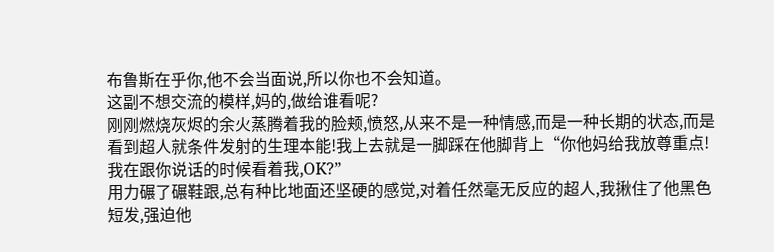布鲁斯在乎你,他不会当面说,所以你也不会知道。
这副不想交流的模样,妈的,做给谁看呢?
刚刚燃烧灰烬的余火蒸腾着我的脸颊,愤怒,从来不是一种情感,而是一种长期的状态,而是看到超人就条件发射的生理本能!我上去就是一脚踩在他脚背上“你他妈给我放尊重点!我在跟你说话的时候看着我,OK?”
用力碾了碾鞋跟,总有种比地面还坚硬的感觉,对着任然毫无反应的超人,我揪住了他黑色短发,强迫他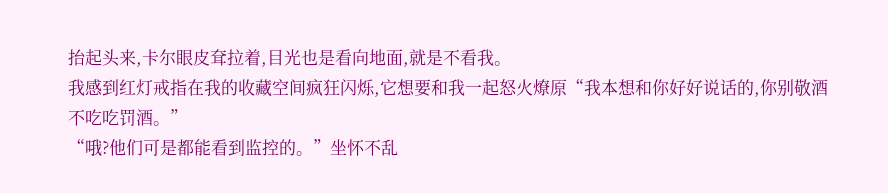抬起头来,卡尔眼皮耷拉着,目光也是看向地面,就是不看我。
我感到红灯戒指在我的收藏空间疯狂闪烁,它想要和我一起怒火燎原“我本想和你好好说话的,你别敬酒不吃吃罚酒。”
“哦?他们可是都能看到监控的。”坐怀不乱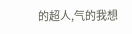的超人,气的我想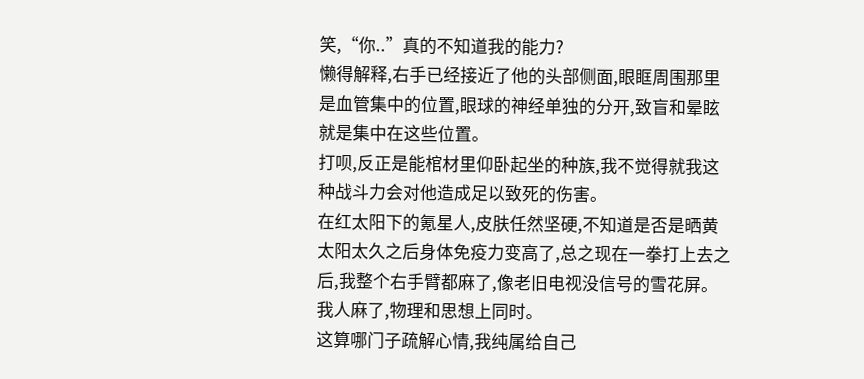笑,“你..”真的不知道我的能力?
懒得解释,右手已经接近了他的头部侧面,眼眶周围那里是血管集中的位置,眼球的神经单独的分开,致盲和晕眩就是集中在这些位置。
打呗,反正是能棺材里仰卧起坐的种族,我不觉得就我这种战斗力会对他造成足以致死的伤害。
在红太阳下的氪星人,皮肤任然坚硬,不知道是否是晒黄太阳太久之后身体免疫力变高了,总之现在一拳打上去之后,我整个右手臂都麻了,像老旧电视没信号的雪花屏。
我人麻了,物理和思想上同时。
这算哪门子疏解心情,我纯属给自己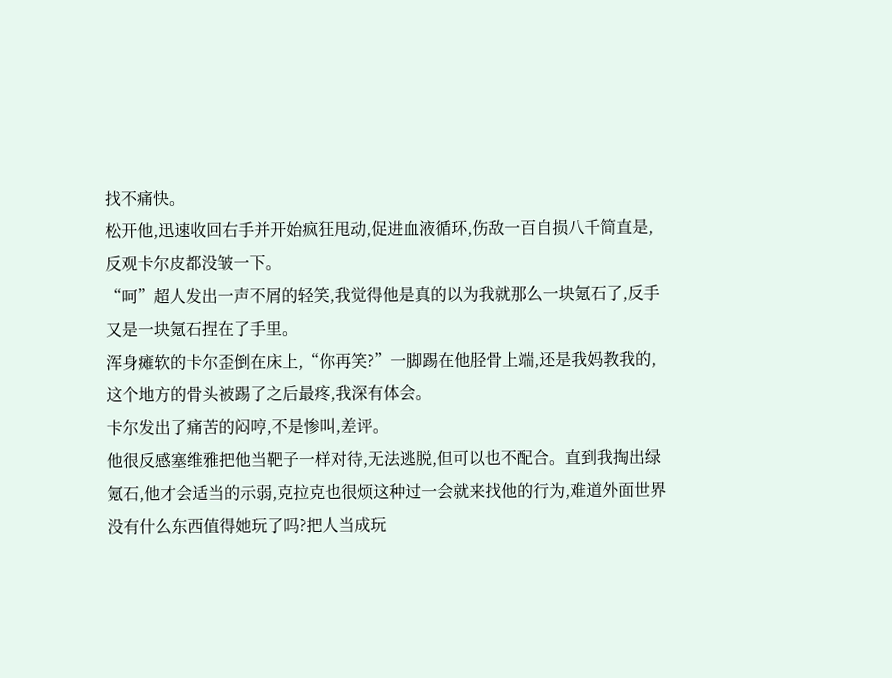找不痛快。
松开他,迅速收回右手并开始疯狂甩动,促进血液循环,伤敌一百自损八千简直是,反观卡尔皮都没皱一下。
“呵”超人发出一声不屑的轻笑,我觉得他是真的以为我就那么一块氪石了,反手又是一块氪石捏在了手里。
浑身瘫软的卡尔歪倒在床上,“你再笑?”一脚踢在他胫骨上端,还是我妈教我的,这个地方的骨头被踢了之后最疼,我深有体会。
卡尔发出了痛苦的闷哼,不是惨叫,差评。
他很反感塞维雅把他当靶子一样对待,无法逃脱,但可以也不配合。直到我掏出绿氪石,他才会适当的示弱,克拉克也很烦这种过一会就来找他的行为,难道外面世界没有什么东西值得她玩了吗?把人当成玩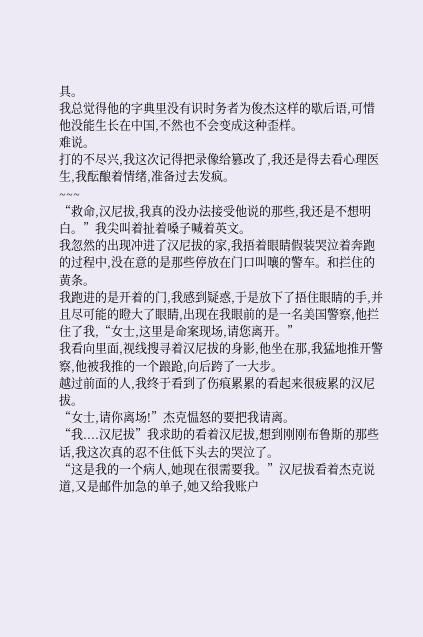具。
我总觉得他的字典里没有识时务者为俊杰这样的歇后语,可惜他没能生长在中国,不然也不会变成这种歪样。
难说。
打的不尽兴,我这次记得把录像给篡改了,我还是得去看心理医生,我酝酿着情绪,准备过去发疯。
~~~
“救命,汉尼拔,我真的没办法接受他说的那些,我还是不想明白。”我尖叫着扯着嗓子喊着英文。
我忽然的出现冲进了汉尼拔的家,我捂着眼睛假装哭泣着奔跑的过程中,没在意的是那些停放在门口叫嚷的警车。和拦住的黄条。
我跑进的是开着的门,我感到疑惑,于是放下了捂住眼睛的手,并且尽可能的瞪大了眼睛,出现在我眼前的是一名美国警察,他拦住了我,“女士,这里是命案现场,请您离开。”
我看向里面,视线搜寻着汉尼拔的身影,他坐在那,我猛地推开警察,他被我推的一个踉跄,向后跨了一大步。
越过前面的人,我终于看到了伤痕累累的看起来很疲累的汉尼拔。
“女士,请你离场!”杰克愠怒的要把我请离。
“我....汉尼拔”我求助的看着汉尼拔,想到刚刚布鲁斯的那些话,我这次真的忍不住低下头去的哭泣了。
“这是我的一个病人,她现在很需要我。”汉尼拔看着杰克说道,又是邮件加急的单子,她又给我账户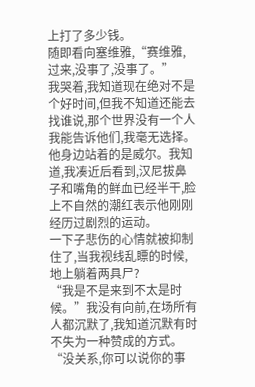上打了多少钱。
随即看向塞维雅,“赛维雅,过来,没事了,没事了。”
我哭着,我知道现在绝对不是个好时间,但我不知道还能去找谁说,那个世界没有一个人我能告诉他们,我毫无选择。
他身边站着的是威尔。我知道,我凑近后看到,汉尼拔鼻子和嘴角的鲜血已经半干,脸上不自然的潮红表示他刚刚经历过剧烈的运动。
一下子悲伤的心情就被抑制住了,当我视线乱瞟的时候,地上躺着两具尸?
“我是不是来到不太是时候。”我没有向前,在场所有人都沉默了,我知道沉默有时不失为一种赞成的方式。
“没关系,你可以说你的事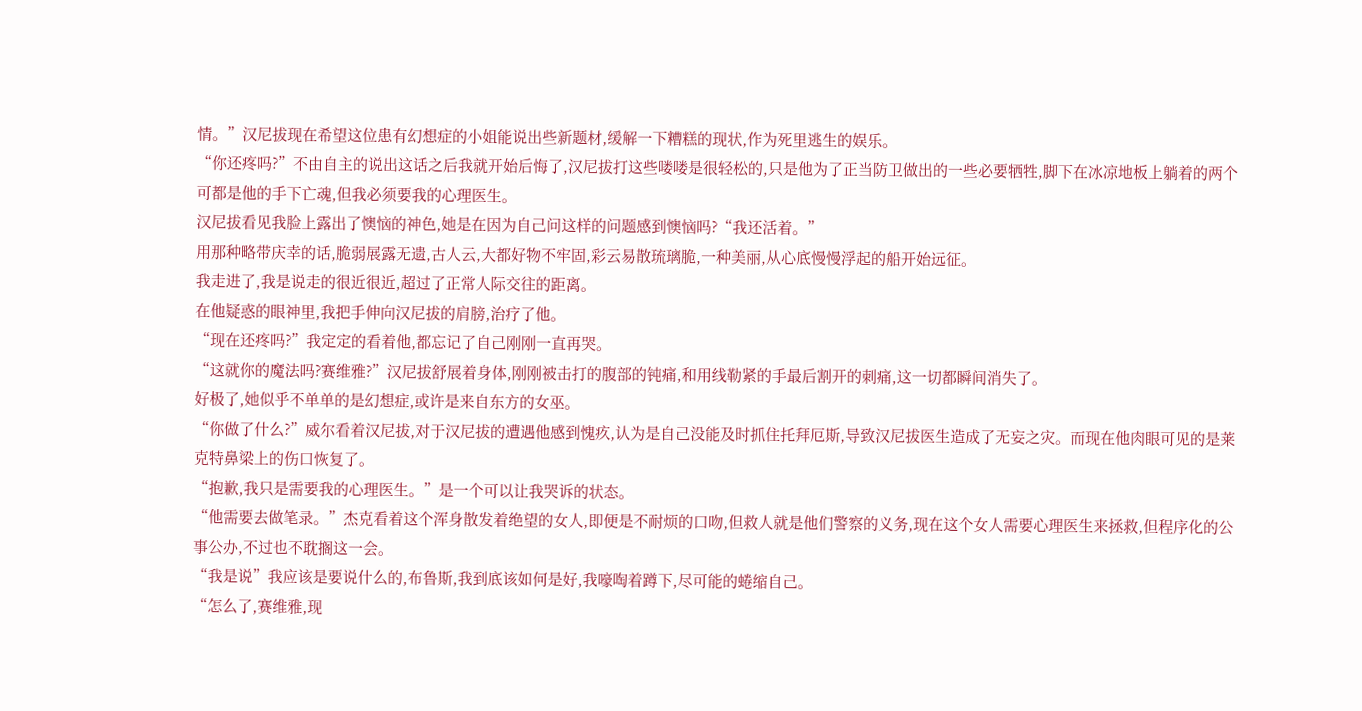情。”汉尼拔现在希望这位患有幻想症的小姐能说出些新题材,缓解一下糟糕的现状,作为死里逃生的娱乐。
“你还疼吗?”不由自主的说出这话之后我就开始后悔了,汉尼拔打这些喽喽是很轻松的,只是他为了正当防卫做出的一些必要牺牲,脚下在冰凉地板上躺着的两个可都是他的手下亡魂,但我必须要我的心理医生。
汉尼拔看见我脸上露出了懊恼的神色,她是在因为自己问这样的问题感到懊恼吗?“我还活着。”
用那种略带庆幸的话,脆弱展露无遗,古人云,大都好物不牢固,彩云易散琉璃脆,一种美丽,从心底慢慢浮起的船开始远征。
我走进了,我是说走的很近很近,超过了正常人际交往的距离。
在他疑惑的眼神里,我把手伸向汉尼拔的肩膀,治疗了他。
“现在还疼吗?”我定定的看着他,都忘记了自己刚刚一直再哭。
“这就你的魔法吗?赛维雅?”汉尼拔舒展着身体,刚刚被击打的腹部的钝痛,和用线勒紧的手最后割开的刺痛,这一切都瞬间消失了。
好极了,她似乎不单单的是幻想症,或许是来自东方的女巫。
“你做了什么?”威尔看着汉尼拔,对于汉尼拔的遭遇他感到愧疚,认为是自己没能及时抓住托拜厄斯,导致汉尼拔医生造成了无妄之灾。而现在他肉眼可见的是莱克特鼻梁上的伤口恢复了。
“抱歉,我只是需要我的心理医生。”是一个可以让我哭诉的状态。
“他需要去做笔录。”杰克看着这个浑身散发着绝望的女人,即便是不耐烦的口吻,但救人就是他们警察的义务,现在这个女人需要心理医生来拯救,但程序化的公事公办,不过也不耽搁这一会。
“我是说”我应该是要说什么的,布鲁斯,我到底该如何是好,我嚎啕着蹲下,尽可能的蜷缩自己。
“怎么了,赛维雅,现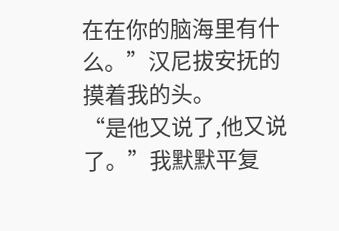在在你的脑海里有什么。”汉尼拔安抚的摸着我的头。
“是他又说了,他又说了。”我默默平复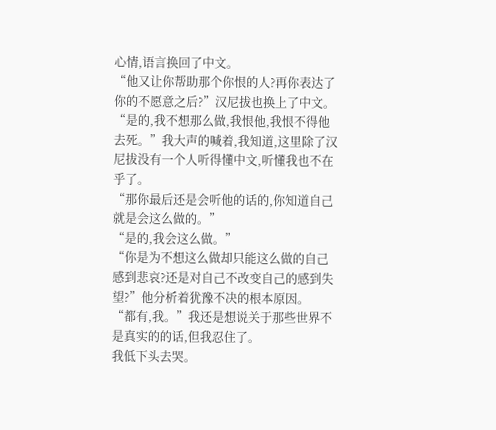心情,语言换回了中文。
“他又让你帮助那个你恨的人?再你表达了你的不愿意之后?”汉尼拔也换上了中文。
“是的,我不想那么做,我恨他,我恨不得他去死。”我大声的喊着,我知道,这里除了汉尼拔没有一个人听得懂中文,听懂我也不在乎了。
“那你最后还是会听他的话的,你知道自己就是会这么做的。”
“是的,我会这么做。”
“你是为不想这么做却只能这么做的自己感到悲哀?还是对自己不改变自己的感到失望?”他分析着犹豫不决的根本原因。
“都有,我。”我还是想说关于那些世界不是真实的的话,但我忍住了。
我低下头去哭。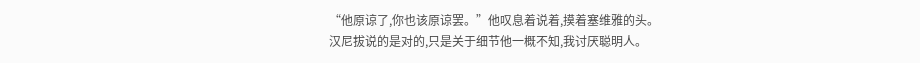“他原谅了,你也该原谅罢。”他叹息着说着,摸着塞维雅的头。
汉尼拔说的是对的,只是关于细节他一概不知,我讨厌聪明人。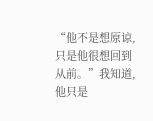“他不是想原谅,只是他很想回到从前。”我知道,他只是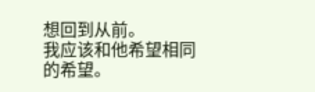想回到从前。
我应该和他希望相同的希望。